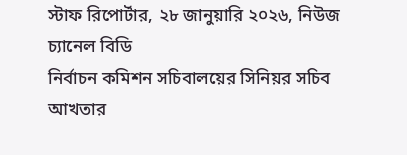স্টাফ রিপোর্টার, ২৮ জানুয়ারি ২০২৬, নিউজ চ্যানেল বিডি
নির্বাচন কমিশন সচিবালয়ের সিনিয়র সচিব আখতার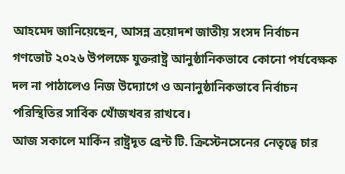আহমেদ জানিয়েছেন, আসন্ন ত্রয়োদশ জাতীয় সংসদ নির্বাচন গণভোট ২০২৬ উপলক্ষে যুক্তরাষ্ট্র আনুষ্ঠানিকভাবে কোনো পর্যবেক্ষক দল না পাঠালেও নিজ উদ্যোগে ও অনানুষ্ঠানিকভাবে নির্বাচন পরিস্থিতির সার্বিক খোঁজখবর রাখবে।
আজ সকালে মার্কিন রাষ্ট্রদূত ব্রেন্ট টি. ক্রিস্টেনসেনের নেতৃত্বে চার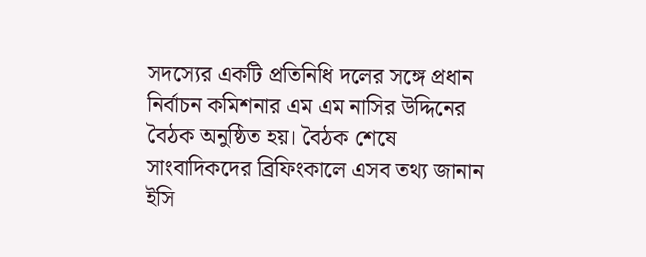সদস্যের একটি প্রতিনিধি দলের সঙ্গে প্রধান নির্বাচন কমিশনার এম এম নাসির উদ্দিনের বৈঠক অনুষ্ঠিত হয়। বৈঠক শেষে সাংবাদিকদের ব্রিফিংকালে এসব তথ্য জানান ইসি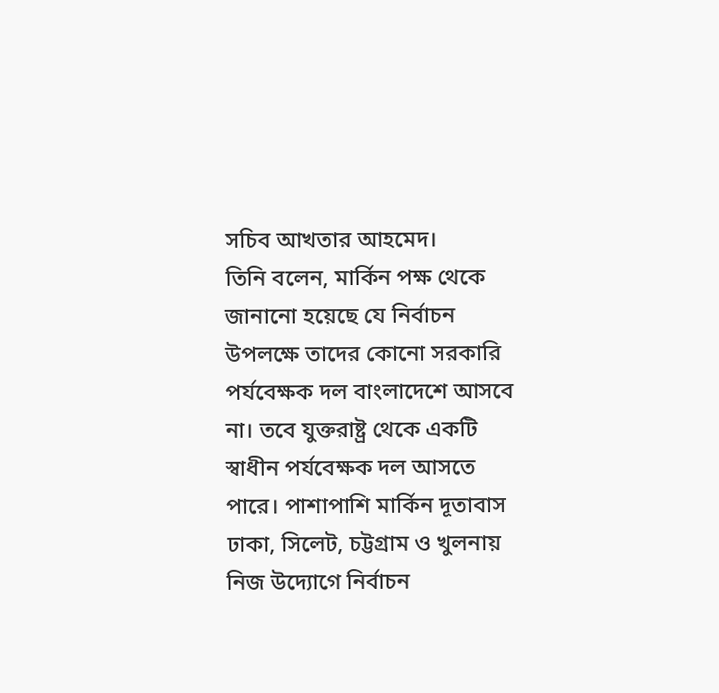সচিব আখতার আহমেদ।
তিনি বলেন, মার্কিন পক্ষ থেকে জানানো হয়েছে যে নির্বাচন উপলক্ষে তাদের কোনো সরকারি পর্যবেক্ষক দল বাংলাদেশে আসবে না। তবে যুক্তরাষ্ট্র থেকে একটি স্বাধীন পর্যবেক্ষক দল আসতে পারে। পাশাপাশি মার্কিন দূতাবাস ঢাকা, সিলেট, চট্টগ্রাম ও খুলনায় নিজ উদ্যোগে নির্বাচন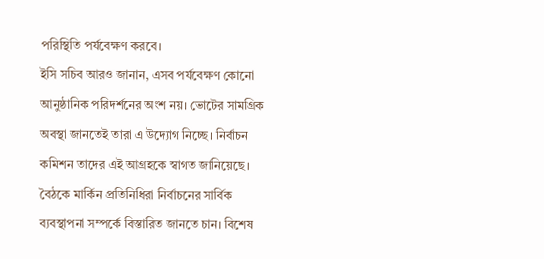পরিস্থিতি পর্যবেক্ষণ করবে।
ইসি সচিব আরও জানান, এসব পর্যবেক্ষণ কোনো আনুষ্ঠানিক পরিদর্শনের অংশ নয়। ভোটের সামগ্রিক অবস্থা জানতেই তারা এ উদ্যোগ নিচ্ছে। নির্বাচন কমিশন তাদের এই আগ্রহকে স্বাগত জানিয়েছে।
বৈঠকে মার্কিন প্রতিনিধিরা নির্বাচনের সার্বিক ব্যবস্থাপনা সম্পর্কে বিস্তারিত জানতে চান। বিশেষ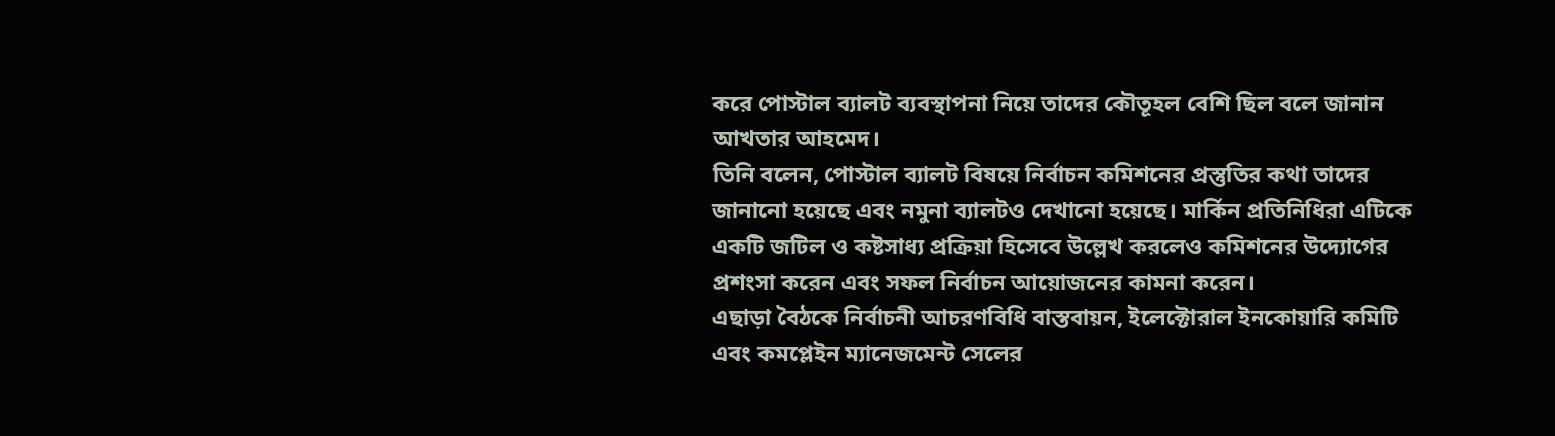করে পোস্টাল ব্যালট ব্যবস্থাপনা নিয়ে তাদের কৌতূহল বেশি ছিল বলে জানান আখতার আহমেদ।
তিনি বলেন, পোস্টাল ব্যালট বিষয়ে নির্বাচন কমিশনের প্রস্তুতির কথা তাদের জানানো হয়েছে এবং নমুনা ব্যালটও দেখানো হয়েছে। মার্কিন প্রতিনিধিরা এটিকে একটি জটিল ও কষ্টসাধ্য প্রক্রিয়া হিসেবে উল্লেখ করলেও কমিশনের উদ্যোগের প্রশংসা করেন এবং সফল নির্বাচন আয়োজনের কামনা করেন।
এছাড়া বৈঠকে নির্বাচনী আচরণবিধি বাস্তবায়ন, ইলেক্টোরাল ইনকোয়ারি কমিটি এবং কমপ্লেইন ম্যানেজমেন্ট সেলের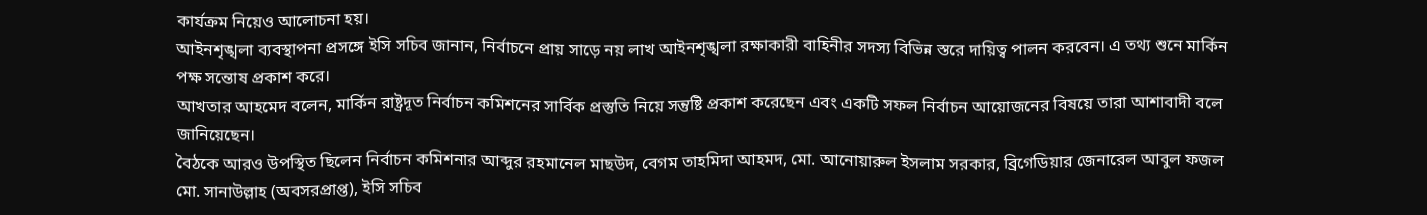কার্যক্রম নিয়েও আলোচনা হয়।
আইনশৃঙ্খলা ব্যবস্থাপনা প্রসঙ্গে ইসি সচিব জানান, নির্বাচনে প্রায় সাড়ে নয় লাখ আইনশৃঙ্খলা রক্ষাকারী বাহিনীর সদস্য বিভিন্ন স্তরে দায়িত্ব পালন করবেন। এ তথ্য শুনে মার্কিন পক্ষ সন্তোষ প্রকাশ করে।
আখতার আহমেদ বলেন, মার্কিন রাষ্ট্রদূত নির্বাচন কমিশনের সার্বিক প্রস্তুতি নিয়ে সন্তুষ্টি প্রকাশ করেছেন এবং একটি সফল নির্বাচন আয়োজনের বিষয়ে তারা আশাবাদী বলে জানিয়েছেন।
বৈঠকে আরও উপস্থিত ছিলেন নির্বাচন কমিশনার আব্দুর রহমানেল মাছউদ, বেগম তাহমিদা আহমদ, মো. আনোয়ারুল ইসলাম সরকার, ব্রিগেডিয়ার জেনারেল আবুল ফজল মো. সানাউল্লাহ (অবসরপ্রাপ্ত), ইসি সচিব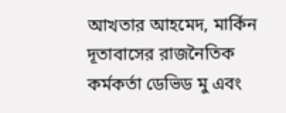আখতার আহমেদ, মার্কিন দূতাবাসের রাজনৈতিক কর্মকর্তা ডেভিড মু এবং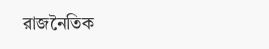রাজনৈতিক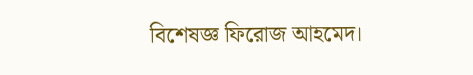বিশেষজ্ঞ ফিরোজ আহমেদ।